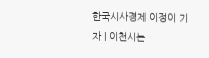한국시사경제 이정이 기자 | 이천시는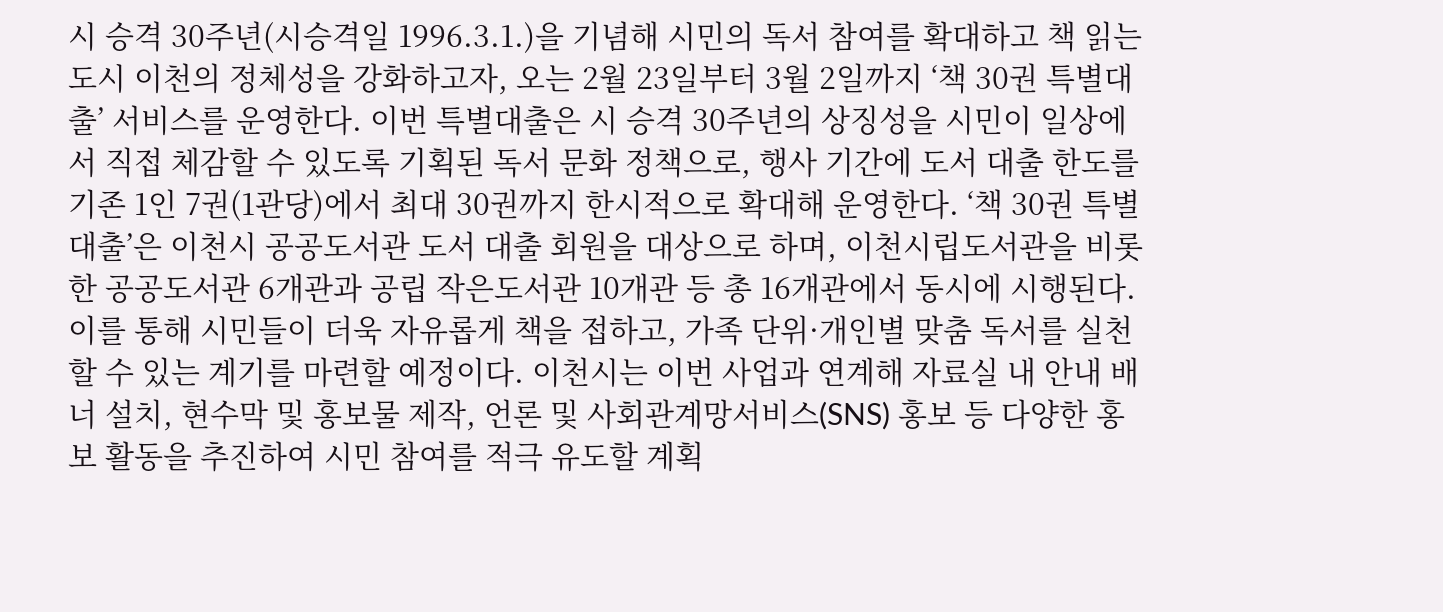시 승격 30주년(시승격일 1996.3.1.)을 기념해 시민의 독서 참여를 확대하고 책 읽는 도시 이천의 정체성을 강화하고자, 오는 2월 23일부터 3월 2일까지 ‘책 30권 특별대출’ 서비스를 운영한다. 이번 특별대출은 시 승격 30주년의 상징성을 시민이 일상에서 직접 체감할 수 있도록 기획된 독서 문화 정책으로, 행사 기간에 도서 대출 한도를 기존 1인 7권(1관당)에서 최대 30권까지 한시적으로 확대해 운영한다. ‘책 30권 특별대출’은 이천시 공공도서관 도서 대출 회원을 대상으로 하며, 이천시립도서관을 비롯한 공공도서관 6개관과 공립 작은도서관 10개관 등 총 16개관에서 동시에 시행된다. 이를 통해 시민들이 더욱 자유롭게 책을 접하고, 가족 단위·개인별 맞춤 독서를 실천할 수 있는 계기를 마련할 예정이다. 이천시는 이번 사업과 연계해 자료실 내 안내 배너 설치, 현수막 및 홍보물 제작, 언론 및 사회관계망서비스(SNS) 홍보 등 다양한 홍보 활동을 추진하여 시민 참여를 적극 유도할 계획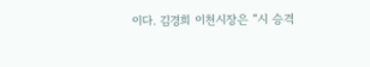이다. 김경희 이천시장은 “시 승격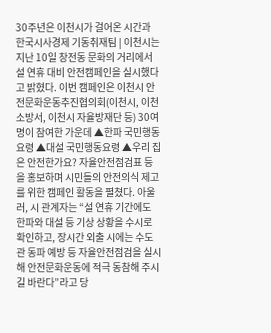30주년은 이천시가 걸어온 시간과
한국시사경제 기동취재팀 | 이천시는 지난 10일 창전동 문화의 거리에서 설 연휴 대비 안전캠페인을 실시했다고 밝혔다. 이번 캠페인은 이천시 안전문화운동추진협의회(이천시, 이천소방서, 이천시 자율방재단 등) 30여 명이 참여한 가운데 ▲한파 국민행동요령 ▲대설 국민행동요령 ▲우리 집은 안전한가요? 자율안전점검표 등을 홍보하며 시민들의 안전의식 제고를 위한 캠페인 활동을 펼쳤다. 아울러, 시 관계자는 “설 연휴 기간에도 한파와 대설 등 기상 상황을 수시로 확인하고, 장시간 외출 시에는 수도관 동파 예방 등 자율안전점검을 실시해 안전문화운동에 적극 동참해 주시길 바란다”라고 당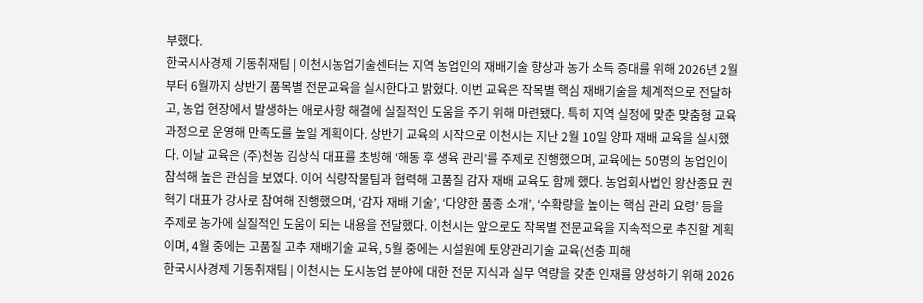부했다.
한국시사경제 기동취재팀 | 이천시농업기술센터는 지역 농업인의 재배기술 향상과 농가 소득 증대를 위해 2026년 2월부터 6월까지 상반기 품목별 전문교육을 실시한다고 밝혔다. 이번 교육은 작목별 핵심 재배기술을 체계적으로 전달하고, 농업 현장에서 발생하는 애로사항 해결에 실질적인 도움을 주기 위해 마련됐다. 특히 지역 실정에 맞춘 맞춤형 교육과정으로 운영해 만족도를 높일 계획이다. 상반기 교육의 시작으로 이천시는 지난 2월 10일 양파 재배 교육을 실시했다. 이날 교육은 (주)천농 김상식 대표를 초빙해 ‘해동 후 생육 관리’를 주제로 진행했으며, 교육에는 50명의 농업인이 참석해 높은 관심을 보였다. 이어 식량작물팀과 협력해 고품질 감자 재배 교육도 함께 했다. 농업회사법인 왕산종묘 권혁기 대표가 강사로 참여해 진행했으며, ‘감자 재배 기술’, ‘다양한 품종 소개’, ‘수확량을 높이는 핵심 관리 요령’ 등을 주제로 농가에 실질적인 도움이 되는 내용을 전달했다. 이천시는 앞으로도 작목별 전문교육을 지속적으로 추진할 계획이며, 4월 중에는 고품질 고추 재배기술 교육, 5월 중에는 시설원예 토양관리기술 교육(선충 피해
한국시사경제 기동취재팀 | 이천시는 도시농업 분야에 대한 전문 지식과 실무 역량을 갖춘 인재를 양성하기 위해 2026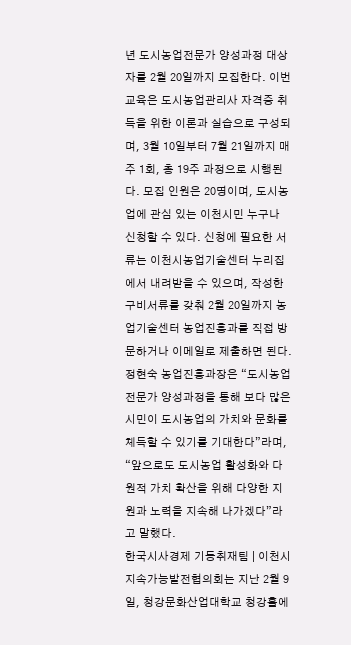년 도시농업전문가 양성과정 대상자를 2월 20일까지 모집한다. 이번 교육은 도시농업관리사 자격증 취득을 위한 이론과 실습으로 구성되며, 3월 10일부터 7월 21일까지 매주 1회, 총 19주 과정으로 시행된다. 모집 인원은 20명이며, 도시농업에 관심 있는 이천시민 누구나 신청할 수 있다. 신청에 필요한 서류는 이천시농업기술센터 누리집에서 내려받을 수 있으며, 작성한 구비서류를 갖춰 2월 20일까지 농업기술센터 농업진흥과를 직접 방문하거나 이메일로 제출하면 된다. 정현숙 농업진흥과장은 “도시농업 전문가 양성과정을 통해 보다 많은 시민이 도시농업의 가치와 문화를 체득할 수 있기를 기대한다”라며, “앞으로도 도시농업 활성화와 다원적 가치 확산을 위해 다양한 지원과 노력을 지속해 나가겠다”라고 말했다.
한국시사경제 기동취재팀 | 이천시지속가능발전협의회는 지난 2월 9일, 청강문화산업대학교 청강홀에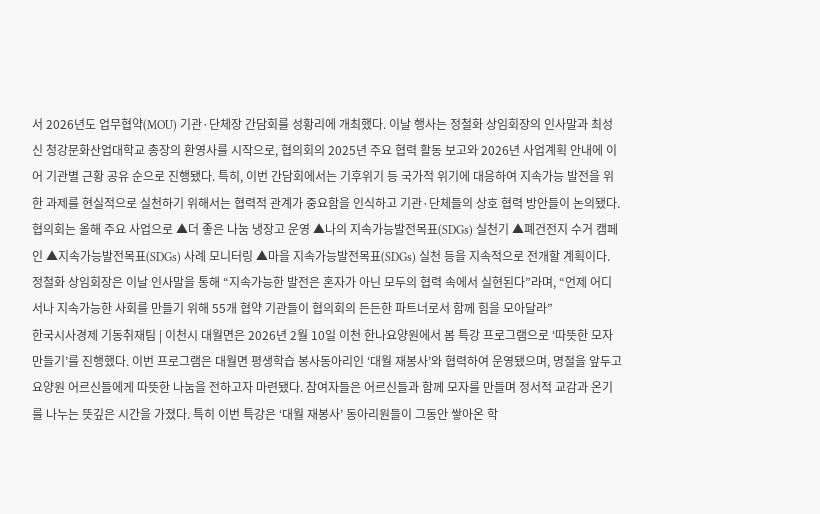서 2026년도 업무협약(MOU) 기관·단체장 간담회를 성황리에 개최했다. 이날 행사는 정철화 상임회장의 인사말과 최성신 청강문화산업대학교 총장의 환영사를 시작으로, 협의회의 2025년 주요 협력 활동 보고와 2026년 사업계획 안내에 이어 기관별 근황 공유 순으로 진행됐다. 특히, 이번 간담회에서는 기후위기 등 국가적 위기에 대응하여 지속가능 발전을 위한 과제를 현실적으로 실천하기 위해서는 협력적 관계가 중요함을 인식하고 기관·단체들의 상호 협력 방안들이 논의됐다. 협의회는 올해 주요 사업으로 ▲더 좋은 나눔 냉장고 운영 ▲나의 지속가능발전목표(SDGs) 실천기 ▲폐건전지 수거 캠페인 ▲지속가능발전목표(SDGs) 사례 모니터링 ▲마을 지속가능발전목표(SDGs) 실천 등을 지속적으로 전개할 계획이다. 정철화 상임회장은 이날 인사말을 통해 “지속가능한 발전은 혼자가 아닌 모두의 협력 속에서 실현된다”라며, “언제 어디서나 지속가능한 사회를 만들기 위해 55개 협약 기관들이 협의회의 든든한 파트너로서 함께 힘을 모아달라”
한국시사경제 기동취재팀 | 이천시 대월면은 2026년 2월 10일 이천 한나요양원에서 봄 특강 프로그램으로 ‘따뜻한 모자 만들기’를 진행했다. 이번 프로그램은 대월면 평생학습 봉사동아리인 ‘대월 재봉사’와 협력하여 운영됐으며, 명절을 앞두고 요양원 어르신들에게 따뜻한 나눔을 전하고자 마련됐다. 참여자들은 어르신들과 함께 모자를 만들며 정서적 교감과 온기를 나누는 뜻깊은 시간을 가졌다. 특히 이번 특강은 ‘대월 재봉사’ 동아리원들이 그동안 쌓아온 학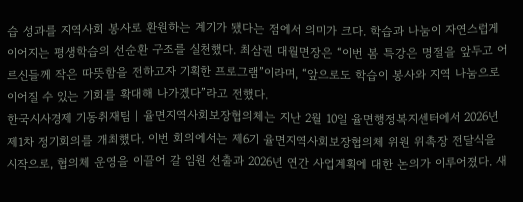습 성과를 지역사회 봉사로 환원하는 계기가 됐다는 점에서 의미가 크다. 학습과 나눔이 자연스럽게 이어지는 평생학습의 선순환 구조를 실천했다. 최삼권 대월면장은 “이번 봄 특강은 명절을 앞두고 어르신들께 작은 따뜻함을 전하고자 기획한 프로그램”이라며, “앞으로도 학습이 봉사와 지역 나눔으로 이어질 수 있는 기회를 확대해 나가겠다”라고 전했다.
한국시사경제 기동취재팀 | 율면지역사회보장협의체는 지난 2월 10일 율면행정복지센터에서 2026년 제1차 정기회의를 개최했다. 이번 회의에서는 제6기 율면지역사회보장협의체 위원 위촉장 전달식을 시작으로, 협의체 운영을 이끌어 갈 임원 선출과 2026년 연간 사업계획에 대한 논의가 이루어졌다. 새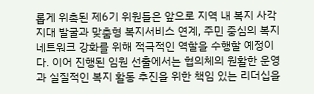롭게 위촉된 제6기 위원들은 앞으로 지역 내 복지 사각지대 발굴과 맞춤형 복지서비스 연계, 주민 중심의 복지 네트워크 강화를 위해 적극적인 역할을 수행할 예정이다. 이어 진행된 임원 선출에서는 협의체의 원활한 운영과 실질적인 복지 활동 추진을 위한 책임 있는 리더십을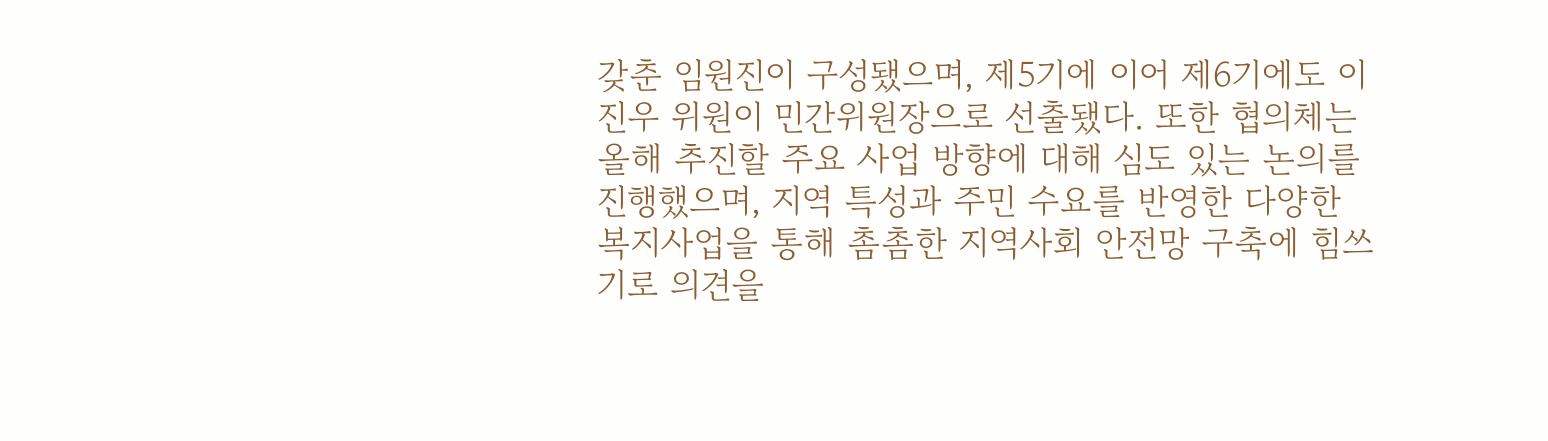갖춘 임원진이 구성됐으며, 제5기에 이어 제6기에도 이진우 위원이 민간위원장으로 선출됐다. 또한 협의체는 올해 추진할 주요 사업 방향에 대해 심도 있는 논의를 진행했으며, 지역 특성과 주민 수요를 반영한 다양한 복지사업을 통해 촘촘한 지역사회 안전망 구축에 힘쓰기로 의견을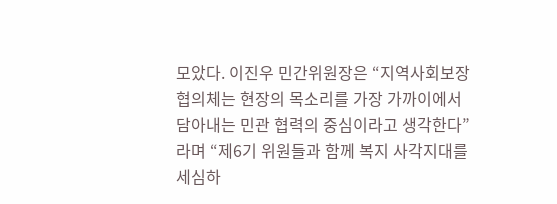모았다. 이진우 민간위원장은 “지역사회보장협의체는 현장의 목소리를 가장 가까이에서 담아내는 민관 협력의 중심이라고 생각한다”라며 “제6기 위원들과 함께 복지 사각지대를 세심하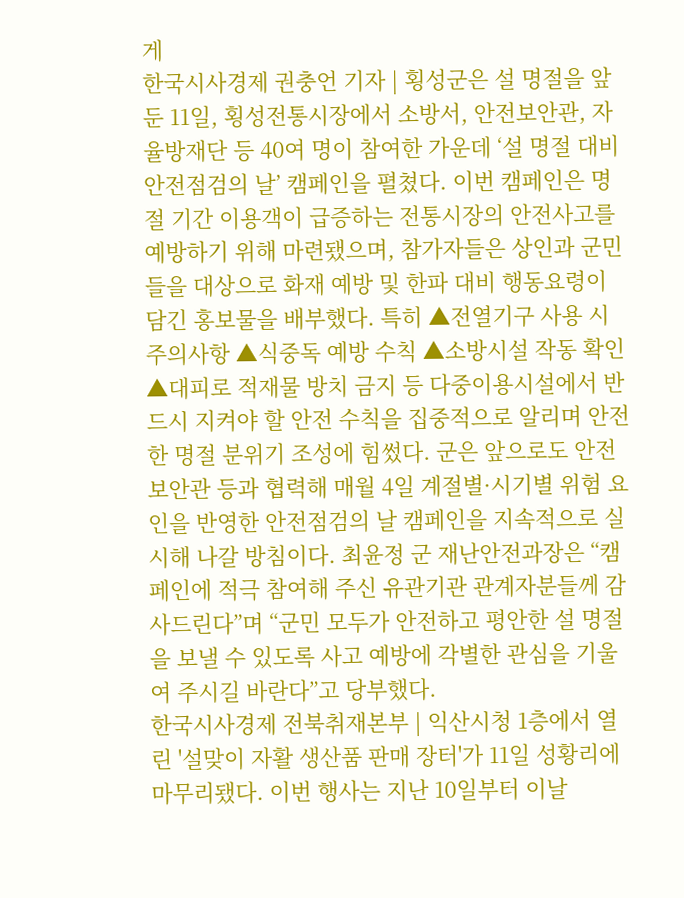게
한국시사경제 권충언 기자 | 횡성군은 설 명절을 앞둔 11일, 횡성전통시장에서 소방서, 안전보안관, 자율방재단 등 40여 명이 참여한 가운데 ‘설 명절 대비 안전점검의 날’ 캠페인을 펼쳤다. 이번 캠페인은 명절 기간 이용객이 급증하는 전통시장의 안전사고를 예방하기 위해 마련됐으며, 참가자들은 상인과 군민들을 대상으로 화재 예방 및 한파 대비 행동요령이 담긴 홍보물을 배부했다. 특히 ▲전열기구 사용 시 주의사항 ▲식중독 예방 수칙 ▲소방시설 작동 확인 ▲대피로 적재물 방치 금지 등 다중이용시설에서 반드시 지켜야 할 안전 수칙을 집중적으로 알리며 안전한 명절 분위기 조성에 힘썼다. 군은 앞으로도 안전보안관 등과 협력해 매월 4일 계절별·시기별 위험 요인을 반영한 안전점검의 날 캠페인을 지속적으로 실시해 나갈 방침이다. 최윤정 군 재난안전과장은 “캠페인에 적극 참여해 주신 유관기관 관계자분들께 감사드린다”며 “군민 모두가 안전하고 평안한 설 명절을 보낼 수 있도록 사고 예방에 각별한 관심을 기울여 주시길 바란다”고 당부했다.
한국시사경제 전북취재본부 | 익산시청 1층에서 열린 '설맞이 자활 생산품 판매 장터'가 11일 성황리에 마무리됐다. 이번 행사는 지난 10일부터 이날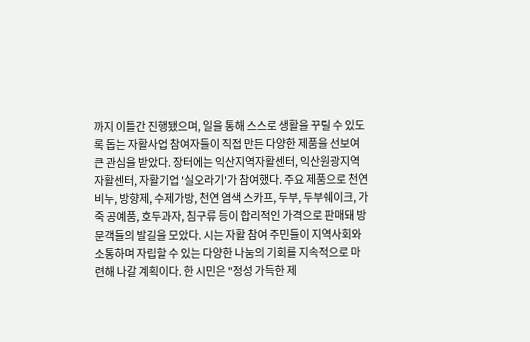까지 이틀간 진행됐으며, 일을 통해 스스로 생활을 꾸릴 수 있도록 돕는 자활사업 참여자들이 직접 만든 다양한 제품을 선보여 큰 관심을 받았다. 장터에는 익산지역자활센터, 익산원광지역자활센터, 자활기업 '실오라기'가 참여했다. 주요 제품으로 천연비누, 방향제, 수제가방, 천연 염색 스카프, 두부, 두부쉐이크, 가죽 공예품, 호두과자, 침구류 등이 합리적인 가격으로 판매돼 방문객들의 발길을 모았다. 시는 자활 참여 주민들이 지역사회와 소통하며 자립할 수 있는 다양한 나눔의 기회를 지속적으로 마련해 나갈 계획이다. 한 시민은 "정성 가득한 제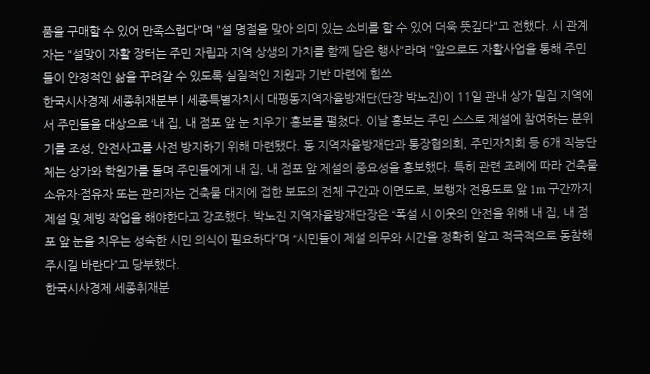품을 구매할 수 있어 만족스럽다"며 "설 명절을 맞아 의미 있는 소비를 할 수 있어 더욱 뜻깊다"고 전했다. 시 관계자는 "설맞이 자활 장터는 주민 자립과 지역 상생의 가치를 함께 담은 행사"라며 "앞으로도 자활사업을 통해 주민들이 안정적인 삶을 꾸려갈 수 있도록 실질적인 지원과 기반 마련에 힘쓰
한국시사경제 세종취재분부 | 세종특별자치시 대평동지역자율방재단(단장 박노진)이 11일 관내 상가 밀집 지역에서 주민들을 대상으로 ‘내 집, 내 점포 앞 눈 치우기’ 홍보를 펼쳤다. 이날 홍보는 주민 스스로 제설에 참여하는 분위기를 조성, 안전사고를 사전 방지하기 위해 마련됐다. 동 지역자율방재단과 통장협의회, 주민자치회 등 6개 직능단체는 상가와 학원가를 돌며 주민들에게 내 집, 내 점포 앞 제설의 중요성을 홍보했다. 특히 관련 조례에 따라 건축물 소유자·점유자 또는 관리자는 건축물 대지에 접한 보도의 전체 구간과 이면도로, 보행자 전용도로 앞 1m 구간까지 제설 및 제빙 작업을 해야한다고 강조했다. 박노진 지역자율방재단장은 “폭설 시 이웃의 안전을 위해 내 집, 내 점포 앞 눈을 치우는 성숙한 시민 의식이 필요하다”며 “시민들이 제설 의무와 시간을 정확히 알고 적극적으로 동참해 주시길 바란다”고 당부했다.
한국시사경제 세종취재분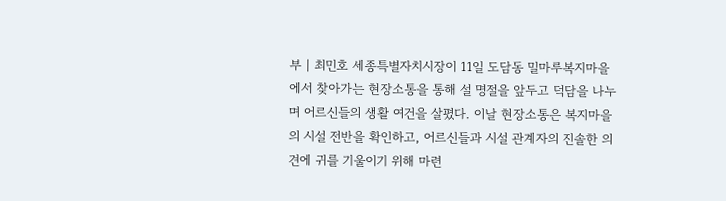부 | 최민호 세종특별자치시장이 11일 도담동 밀마루복지마을에서 찾아가는 현장소통을 통해 설 명절을 앞두고 덕담을 나누며 어르신들의 생활 여건을 살폈다. 이날 현장소통은 복지마을의 시설 전반을 확인하고, 어르신들과 시설 관계자의 진솔한 의견에 귀를 기울이기 위해 마련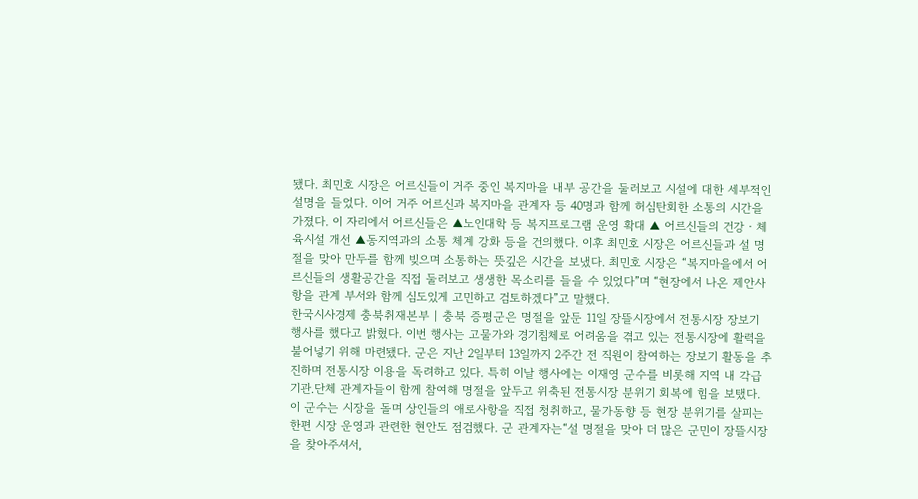됐다. 최민호 시장은 어르신들이 거주 중인 복지마을 내부 공간을 둘러보고 시설에 대한 세부적인 설명을 들었다. 이어 거주 어르신과 복지마을 관계자 등 40명과 함께 허심탄회한 소통의 시간을 가졌다. 이 자리에서 어르신들은 ▲노인대학 등 복지프로그램 운영 확대 ▲ 어르신들의 건강‧체육시설 개선 ▲동지역과의 소통 체계 강화 등을 건의했다. 이후 최민호 시장은 어르신들과 설 명절을 맞아 만두를 함께 빚으며 소통하는 뜻깊은 시간을 보냈다. 최민호 시장은 “복지마을에서 어르신들의 생활공간을 직접 둘러보고 생생한 목소리를 들을 수 있었다”며 “현장에서 나온 제안사항을 관계 부서와 함께 심도있게 고민하고 검토하겠다”고 말했다.
한국시사경제 충북취재본부 | 충북 증평군은 명절을 앞둔 11일 장뜰시장에서 전통시장 장보기 행사를 했다고 밝혔다. 이번 행사는 고물가와 경기침체로 어려움을 겪고 있는 전통시장에 활력을 불어넣기 위해 마련됐다. 군은 지난 2일부터 13일까지 2주간 전 직원이 참여하는 장보기 활동을 추진하며 전통시장 이용을 독려하고 있다. 특히 이날 행사에는 이재영 군수를 비롯해 지역 내 각급 기관․단체 관계자들이 함께 참여해 명절을 앞두고 위축된 전통시장 분위기 회복에 힘을 보탰다. 이 군수는 시장을 돌며 상인들의 애로사항을 직접 청취하고, 물가동향 등 현장 분위기를 살피는 한편 시장 운영과 관련한 현안도 점검했다. 군 관계자는“설 명절을 맞아 더 많은 군민이 장뜰시장을 찾아주셔서,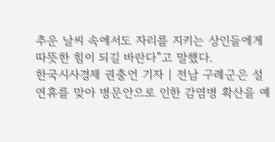추운 날씨 속에서도 자리를 지키는 상인들에게 따뜻한 힘이 되길 바란다”고 말했다.
한국시사경제 권충언 기자 | 전남 구례군은 설 연휴를 맞아 병문안으로 인한 감염병 확산을 예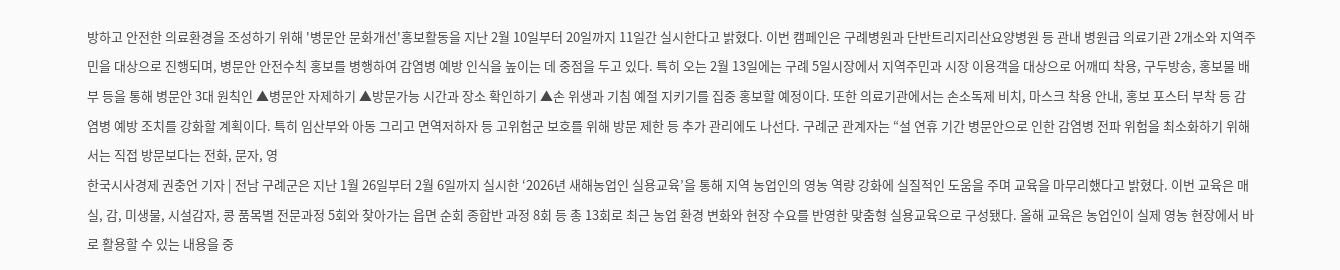방하고 안전한 의료환경을 조성하기 위해 '병문안 문화개선'홍보활동을 지난 2월 10일부터 20일까지 11일간 실시한다고 밝혔다. 이번 캠페인은 구례병원과 단반트리지리산요양병원 등 관내 병원급 의료기관 2개소와 지역주민을 대상으로 진행되며, 병문안 안전수칙 홍보를 병행하여 감염병 예방 인식을 높이는 데 중점을 두고 있다. 특히 오는 2월 13일에는 구례 5일시장에서 지역주민과 시장 이용객을 대상으로 어깨띠 착용, 구두방송, 홍보물 배부 등을 통해 병문안 3대 원칙인 ▲병문안 자제하기 ▲방문가능 시간과 장소 확인하기 ▲손 위생과 기침 예절 지키기를 집중 홍보할 예정이다. 또한 의료기관에서는 손소독제 비치, 마스크 착용 안내, 홍보 포스터 부착 등 감염병 예방 조치를 강화할 계획이다. 특히 임산부와 아동 그리고 면역저하자 등 고위험군 보호를 위해 방문 제한 등 추가 관리에도 나선다. 구례군 관계자는 “설 연휴 기간 병문안으로 인한 감염병 전파 위험을 최소화하기 위해서는 직접 방문보다는 전화, 문자, 영
한국시사경제 권충언 기자 | 전남 구례군은 지난 1월 26일부터 2월 6일까지 실시한 ‘2026년 새해농업인 실용교육’을 통해 지역 농업인의 영농 역량 강화에 실질적인 도움을 주며 교육을 마무리했다고 밝혔다. 이번 교육은 매실, 감, 미생물, 시설감자, 콩 품목별 전문과정 5회와 찾아가는 읍면 순회 종합반 과정 8회 등 총 13회로 최근 농업 환경 변화와 현장 수요를 반영한 맞춤형 실용교육으로 구성됐다. 올해 교육은 농업인이 실제 영농 현장에서 바로 활용할 수 있는 내용을 중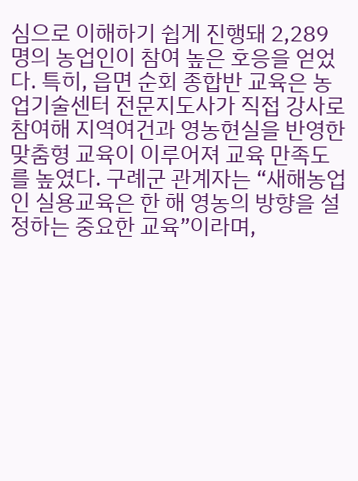심으로 이해하기 쉽게 진행돼 2,289명의 농업인이 참여 높은 호응을 얻었다. 특히, 읍면 순회 종합반 교육은 농업기술센터 전문지도사가 직접 강사로 참여해 지역여건과 영농현실을 반영한 맞춤형 교육이 이루어져 교육 만족도를 높였다. 구례군 관계자는 “새해농업인 실용교육은 한 해 영농의 방향을 설정하는 중요한 교육”이라며,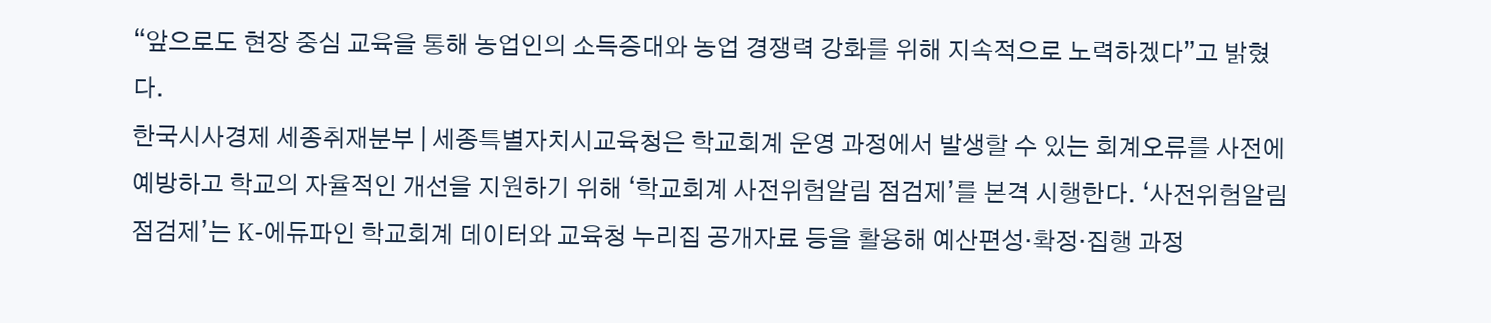“앞으로도 현장 중심 교육을 통해 농업인의 소득증대와 농업 경쟁력 강화를 위해 지속적으로 노력하겠다”고 밝혔다.
한국시사경제 세종취재분부 | 세종특별자치시교육청은 학교회계 운영 과정에서 발생할 수 있는 회계오류를 사전에 예방하고 학교의 자율적인 개선을 지원하기 위해 ‘학교회계 사전위험알림 점검제’를 본격 시행한다. ‘사전위험알림 점검제’는 K-에듀파인 학교회계 데이터와 교육청 누리집 공개자료 등을 활용해 예산편성·확정·집행 과정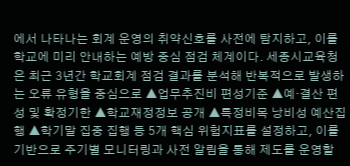에서 나타나는 회계 운영의 취약신호를 사전에 탐지하고, 이를 학교에 미리 안내하는 예방 중심 점검 체계이다. 세종시교육청은 최근 3년간 학교회계 점검 결과를 분석해 반복적으로 발생하는 오류 유형을 중심으로 ▲업무추진비 편성기준 ▲예·결산 편성 및 확정기한 ▲학교재정정보 공개 ▲특정비목 낭비성 예산집행 ▲학기말 집중 집행 등 5개 핵심 위험지표를 설정하고, 이를 기반으로 주기별 모니터링과 사전 알림을 통해 제도를 운영할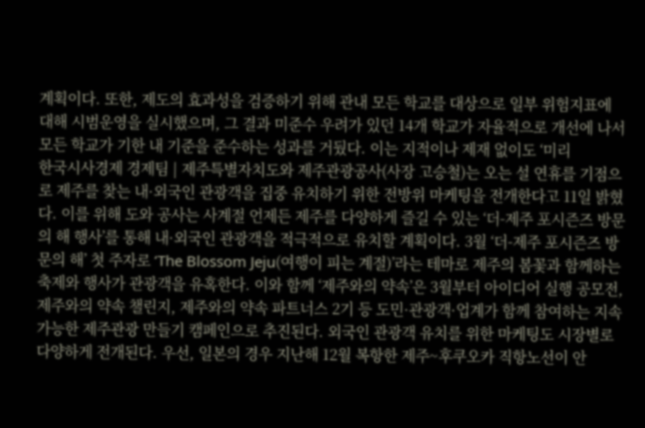계획이다. 또한, 제도의 효과성을 검증하기 위해 관내 모든 학교를 대상으로 일부 위험지표에 대해 시범운영을 실시했으며, 그 결과 미준수 우려가 있던 14개 학교가 자율적으로 개선에 나서 모든 학교가 기한 내 기준을 준수하는 성과를 거뒀다. 이는 지적이나 제재 없이도 ‘미리
한국시사경제 경제팀 | 제주특별자치도와 제주관광공사(사장 고승철)는 오는 설 연휴를 기점으로 제주를 찾는 내·외국인 관광객을 집중 유치하기 위한 전방위 마케팅을 전개한다고 11일 밝혔다. 이를 위해 도와 공사는 사계절 언제든 제주를 다양하게 즐길 수 있는 ‘더-제주 포시즌즈 방문의 해 행사’를 통해 내·외국인 관광객을 적극적으로 유치할 계획이다. 3월 ‘더-제주 포시즌즈 방문의 해’ 첫 주자로 ‘The Blossom Jeju(여행이 피는 계절)’라는 테마로 제주의 봄꽃과 함께하는 축제와 행사가 관광객을 유혹한다. 이와 함께 ‘제주와의 약속’은 3월부터 아이디어 실행 공모전, 제주와의 약속 챌린지, 제주와의 약속 파트너스 2기 등 도민·관광객·업계가 함께 참여하는 지속 가능한 제주관광 만들기 캠페인으로 추진된다. 외국인 관광객 유치를 위한 마케팅도 시장별로 다양하게 전개된다. 우선, 일본의 경우 지난해 12월 복항한 제주~후쿠오카 직항노선이 안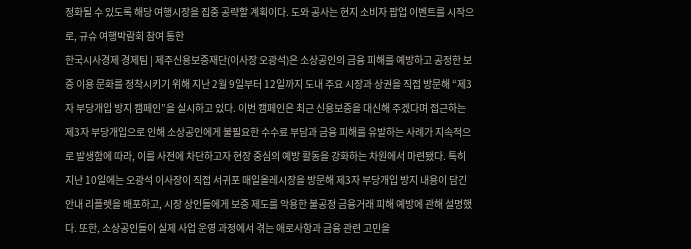정화될 수 있도록 해당 여행시장을 집중 공략할 계획이다. 도와 공사는 현지 소비자 팝업 이벤트를 시작으로, 규슈 여행박람회 참여 통한
한국시사경제 경제팀 | 제주신용보증재단(이사장 오광석)은 소상공인의 금융 피해를 예방하고 공정한 보증 이용 문화를 정착시키기 위해 지난 2월 9일부터 12일까지 도내 주요 시장과 상권을 직접 방문해 “제3자 부당개입 방지 캠페인”을 실시하고 있다. 이번 캠페인은 최근 신용보증을 대신해 주겠다며 접근하는 제3자 부당개입으로 인해 소상공인에게 불필요한 수수료 부담과 금융 피해를 유발하는 사례가 지속적으로 발생함에 따라, 이를 사전에 차단하고자 현장 중심의 예방 활동을 강화하는 차원에서 마련됐다. 특히 지난 10일에는 오광석 이사장이 직접 서귀포 매일올레시장을 방문해 제3자 부당개입 방지 내용이 담긴 안내 리플렛을 배포하고, 시장 상인들에게 보증 제도를 악용한 불공정 금융거래 피해 예방에 관해 설명했다. 또한, 소상공인들이 실제 사업 운영 과정에서 겪는 애로사항과 금융 관련 고민을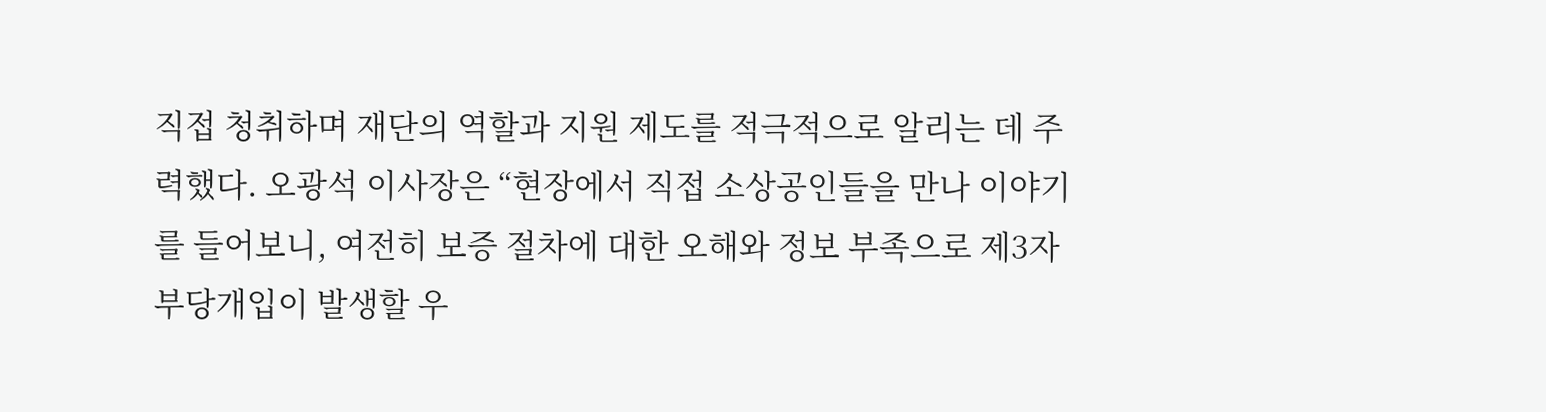직접 청취하며 재단의 역할과 지원 제도를 적극적으로 알리는 데 주력했다. 오광석 이사장은 “현장에서 직접 소상공인들을 만나 이야기를 들어보니, 여전히 보증 절차에 대한 오해와 정보 부족으로 제3자 부당개입이 발생할 우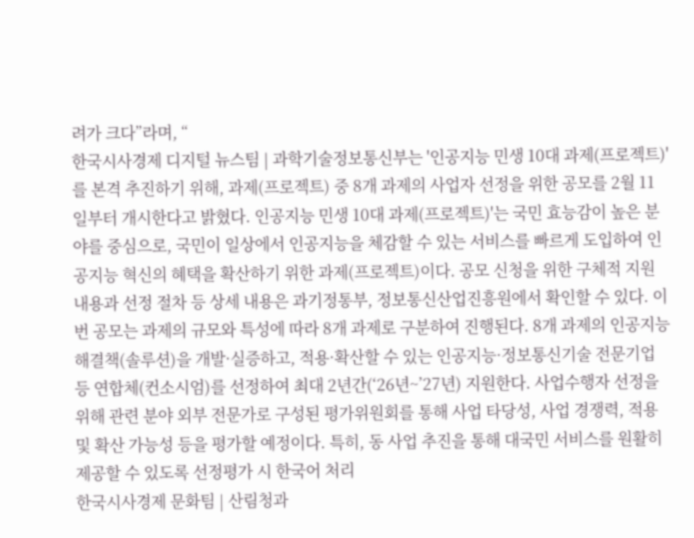려가 크다”라며, “
한국시사경제 디지털 뉴스팀 | 과학기술정보통신부는 '인공지능 민생 10대 과제(프로젝트)'를 본격 추진하기 위해, 과제(프로젝트) 중 8개 과제의 사업자 선정을 위한 공모를 2월 11일부터 개시한다고 밝혔다. 인공지능 민생 10대 과제(프로젝트)'는 국민 효능감이 높은 분야를 중심으로, 국민이 일상에서 인공지능을 체감할 수 있는 서비스를 빠르게 도입하여 인공지능 혁신의 혜택을 확산하기 위한 과제(프로젝트)이다. 공모 신청을 위한 구체적 지원 내용과 선정 절차 등 상세 내용은 과기정통부, 정보통신산업진흥원에서 확인할 수 있다. 이번 공모는 과제의 규모와 특성에 따라 8개 과제로 구분하여 진행된다. 8개 과제의 인공지능 해결책(솔루션)을 개발·실증하고, 적용·확산할 수 있는 인공지능·정보통신기술 전문기업 등 연합체(컨소시엄)를 선정하여 최대 2년간(‘26년~’27년) 지원한다. 사업수행자 선정을 위해 관련 분야 외부 전문가로 구성된 평가위원회를 통해 사업 타당성, 사업 경쟁력, 적용 및 확산 가능성 등을 평가할 예정이다. 특히, 동 사업 추진을 통해 대국민 서비스를 원활히 제공할 수 있도록 선정평가 시 한국어 처리
한국시사경제 문화팀 | 산림청과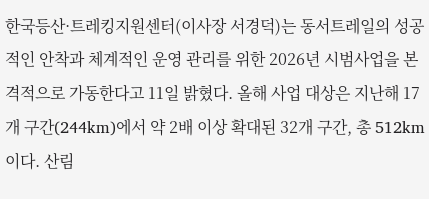한국등산·트레킹지원센터(이사장 서경덕)는 동서트레일의 성공적인 안착과 체계적인 운영 관리를 위한 2026년 시범사업을 본격적으로 가동한다고 11일 밝혔다. 올해 사업 대상은 지난해 17개 구간(244km)에서 약 2배 이상 확대된 32개 구간, 총 512km이다. 산림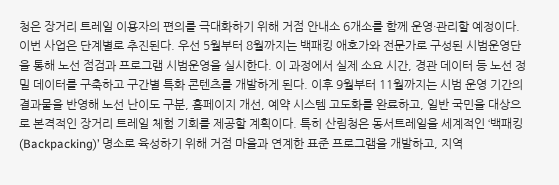청은 장거리 트레일 이용자의 편의를 극대화하기 위해 거점 안내소 6개소를 함께 운영·관리할 예정이다. 이번 사업은 단계별로 추진된다. 우선 5월부터 8월까지는 백패킹 애호가와 전문가로 구성된 시범운영단을 통해 노선 점검과 프로그램 시범운영을 실시한다. 이 과정에서 실제 소요 시간, 경관 데이터 등 노선 정밀 데이터를 구축하고 구간별 특화 콘텐츠를 개발하게 된다. 이후 9월부터 11월까지는 시범 운영 기간의 결과물을 반영해 노선 난이도 구분, 홈페이지 개선, 예약 시스템 고도화를 완료하고, 일반 국민을 대상으로 본격적인 장거리 트레일 체험 기회를 제공할 계획이다. 특히 산림청은 동서트레일을 세계적인 ‘백패킹(Backpacking)’ 명소로 육성하기 위해 거점 마을과 연계한 표준 프로그램을 개발하고, 지역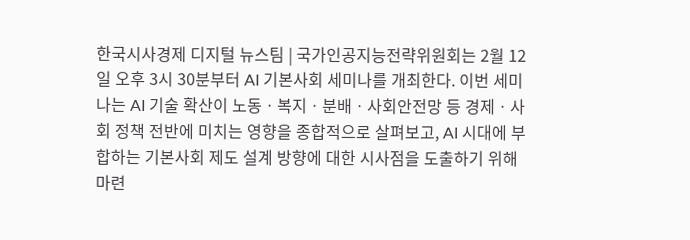한국시사경제 디지털 뉴스팀 | 국가인공지능전략위원회는 2월 12일 오후 3시 30분부터 AI 기본사회 세미나를 개최한다. 이번 세미나는 AI 기술 확산이 노동ㆍ복지ㆍ분배ㆍ사회안전망 등 경제ㆍ사회 정책 전반에 미치는 영향을 종합적으로 살펴보고, AI 시대에 부합하는 기본사회 제도 설계 방향에 대한 시사점을 도출하기 위해 마련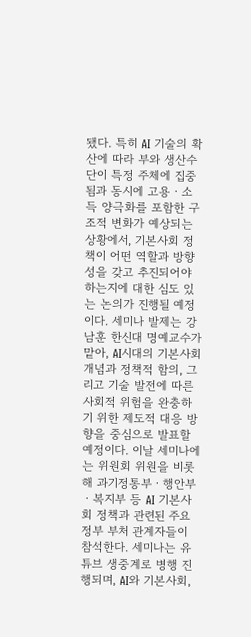됐다. 특히 AI 기술의 확산에 따라 부와 생산수단이 특정 주체에 집중됨과 동시에 고용ㆍ소득 양극화를 포함한 구조적 변화가 예상되는 상황에서, 기본사회 정책이 어떤 역할과 방향성을 갖고 추진되어야 하는지에 대한 심도 있는 논의가 진행될 예정이다. 세미나 발제는 강남훈 한신대 명예교수가 맡아, AI시대의 기본사회 개념과 정책적 함의, 그리고 기술 발전에 따른 사회적 위험을 완충하기 위한 제도적 대응 방향을 중심으로 발표할 예정이다. 이날 세미나에는 위원회 위원을 비롯해 과기정통부ㆍ행안부ㆍ복지부 등 AI 기본사회 정책과 관련된 주요 정부 부처 관계자들이 참석한다. 세미나는 유튜브 생중계로 병행 진행되며, AI와 기본사회,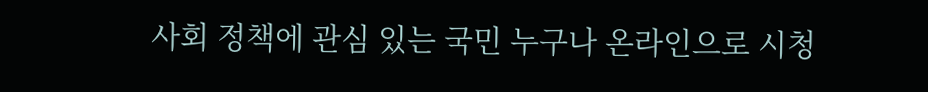사회 정책에 관심 있는 국민 누구나 온라인으로 시청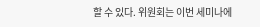할 수 있다. 위원회는 이번 세미나에